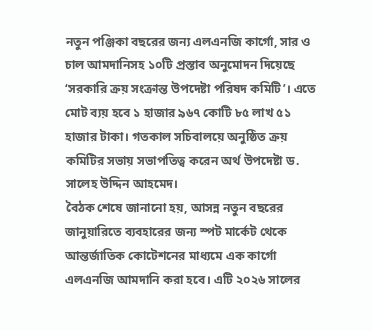নতুন পঞ্জিকা বছরের জন্য এলএনজি কার্গো, সার ও চাল আমদানিসহ ১০টি প্রস্তাব অনুমোদন দিয়েছে ‘সরকারি ক্রয় সংক্রান্ত উপদেষ্টা পরিষদ কমিটি’। এতে মোট ব্যয় হবে ১ হাজার ৯৬৭ কোটি ৮৫ লাখ ৫১ হাজার টাকা। গতকাল সচিবালয়ে অনুষ্ঠিত ক্রয় কমিটির সভায় সভাপতিত্ব করেন অর্থ উপদেষ্টা ড. সালেহ উদ্দিন আহমেদ।
বৈঠক শেষে জানানো হয়, আসন্ন নতুন বছরের জানুয়ারিতে ব্যবহারের জন্য স্পট মার্কেট থেকে আন্তর্জাতিক কোটেশনের মাধ্যমে এক কার্গো এলএনজি আমদানি করা হবে। এটি ২০২৬ সালের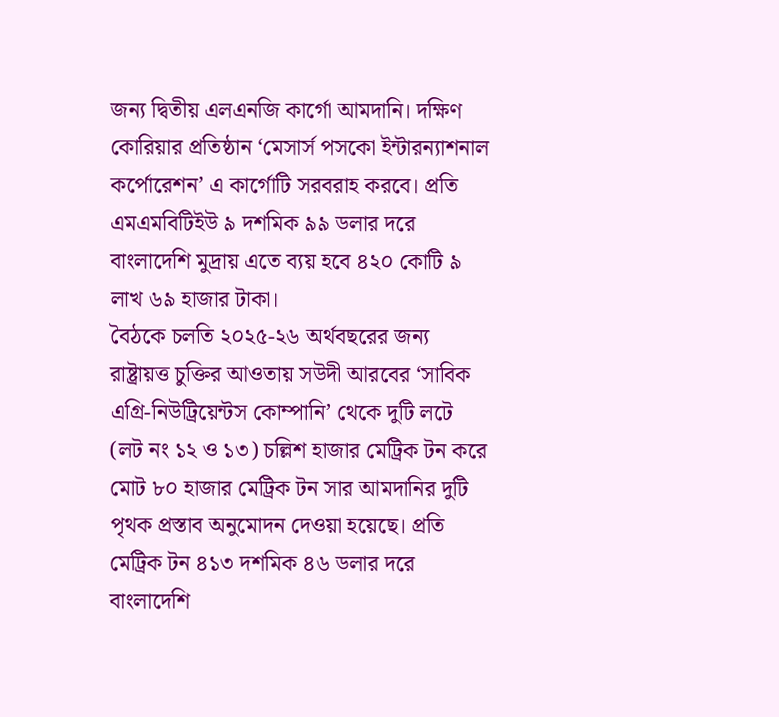জন্য দ্বিতীয় এলএনজি কার্গো আমদানি। দক্ষিণ কোরিয়ার প্রতিষ্ঠান ‘মেসার্স পসকো ইন্টারন্যাশনাল কর্পোরেশন’ এ কার্গোটি সরবরাহ করবে। প্রতি এমএমবিটিইউ ৯ দশমিক ৯৯ ডলার দরে বাংলাদেশি মুদ্রায় এতে ব্যয় হবে ৪২০ কোটি ৯ লাখ ৬৯ হাজার টাকা।
বৈঠকে চলতি ২০২৫-২৬ অর্থবছরের জন্য রাষ্ট্রায়ত্ত চুক্তির আওতায় সউদী আরবের ‘সাবিক এগ্রি-নিউট্রিয়েন্টস কোম্পানি’ থেকে দুটি লটে (লট নং ১২ ও ১৩) চল্লিশ হাজার মেট্রিক টন করে মোট ৮০ হাজার মেট্রিক টন সার আমদানির দুটি পৃথক প্রস্তাব অনুমোদন দেওয়া হয়েছে। প্রতি মেট্রিক টন ৪১৩ দশমিক ৪৬ ডলার দরে বাংলাদেশি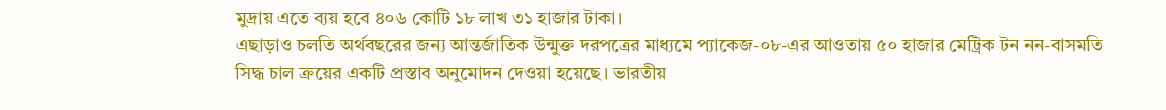মুদ্রায় এতে ব্যয় হবে ৪০৬ কোটি ১৮ লাখ ৩১ হাজার টাকা।
এছাড়াও চলতি অর্থবছরের জন্য আন্তর্জাতিক উন্মুক্ত দরপত্রের মাধ্যমে প্যাকেজ-০৮-এর আওতায় ৫০ হাজার মেট্রিক টন নন-বাসমতি সিদ্ধ চাল ক্রয়ের একটি প্রস্তাব অনুমোদন দেওয়া হয়েছে। ভারতীয়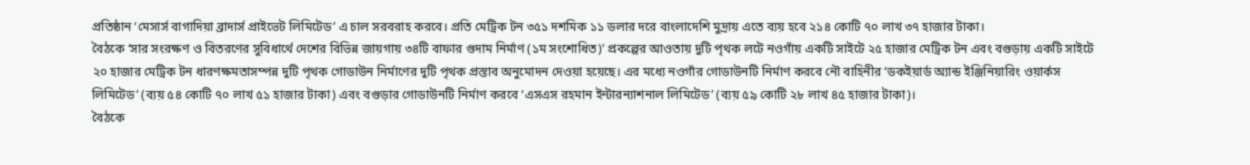প্রতিষ্ঠান ‘মেসার্স বাগাদিয়া ব্রাদার্স প্রাইভেট লিমিটেড’ এ চাল সরবরাহ করবে। প্রতি মেট্রিক টন ৩৫১ দশমিক ১১ ডলার দরে বাংলাদেশি মুদ্রায় এতে ব্যয় হবে ২১৪ কোটি ৭০ লাখ ৩৭ হাজার টাকা।
বৈঠকে ‘সার সংরক্ষণ ও বিতরণের সুবিধার্থে দেশের বিভিন্ন জায়গায় ৩৪টি বাফার গুদাম নির্মাণ (১ম সংশোধিত)’ প্রকল্পের আওতায় দুটি পৃথক লটে নওগাঁয় একটি সাইটে ২৫ হাজার মেট্রিক টন এবং বগুড়ায় একটি সাইটে ২০ হাজার মেট্রিক টন ধারণক্ষমতাসম্পন্ন দুটি পৃথক গোডাউন নির্মাণের দুটি পৃথক প্রস্তাব অনুমোদন দেওয়া হয়েছে। এর মধ্যে নওগাঁর গোডাউনটি নির্মাণ করবে নৌ বাহিনীর ‘ডকইয়ার্ড অ্যান্ড ইঞ্জিনিয়ারিং ওয়ার্কস লিমিটেড’ (ব্যয় ৫৪ কোটি ৭০ লাখ ৫১ হাজার টাকা) এবং বগুড়ার গোডাউনটি নির্মাণ করবে ‘এসএস রহমান ইন্টারন্যাশনাল লিমিটেড’ (ব্যয় ৫৯ কোটি ২৮ লাখ ৪৫ হাজার টাকা)।
বৈঠকে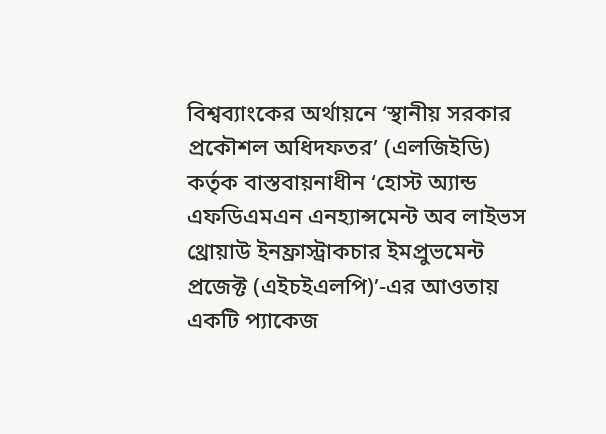বিশ্বব্যাংকের অর্থায়নে ‘স্থানীয় সরকার প্রকৌশল অধিদফতর’ (এলজিইডি) কর্তৃক বাস্তবায়নাধীন ‘হোস্ট অ্যান্ড এফডিএমএন এনহ্যান্সমেন্ট অব লাইভস থ্রোয়াউ ইনফ্রাস্ট্রাকচার ইমপ্রুভমেন্ট প্রজেক্ট (এইচইএলপি)’-এর আওতায় একটি প্যাকেজ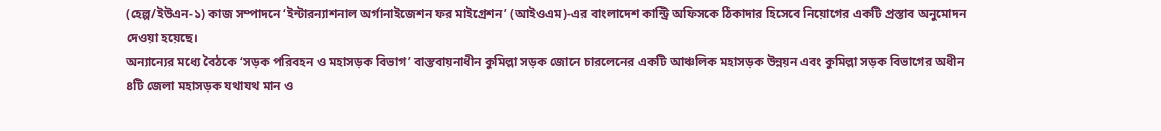(হেল্প/ইউএন-১) কাজ সম্পাদনে ‘ইন্টারন্যাশনাল অর্গানাইজেশন ফর মাইগ্রেশন’ (আইওএম)-এর বাংলাদেশ কান্ট্রি অফিসকে ঠিকাদার হিসেবে নিয়োগের একটি প্রস্তাব অনুমোদন দেওয়া হয়েছে।
অন্যান্যের মধ্যে বৈঠকে ‘সড়ক পরিবহন ও মহাসড়ক বিভাগ’ বাস্তবায়নাধীন কুমিল্লা সড়ক জোনে চারলেনের একটি আঞ্চলিক মহাসড়ক উন্নয়ন এবং কুমিল্লা সড়ক বিভাগের অধীন ৪টি জেলা মহাসড়ক যথাযথ মান ও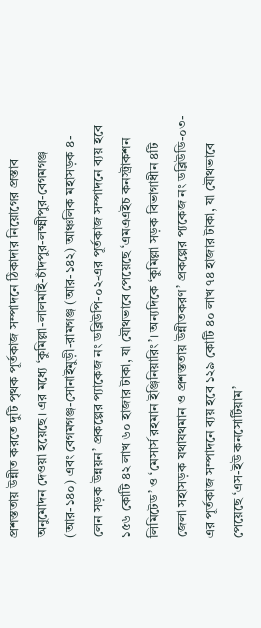প্রশস্ততায় উন্নীত করতে দুটি পৃথক পূর্তকাজ সম্পাদনে ঠিকাদার নিয়োগের প্রস্তাব অনুমোদন দেওয়া হয়েছে। এর মধ্যে ‘কুমিল্লা-লালমাই-চাঁদপুর-লক্ষ্মীপুর-বেগমগঞ্জ (আর-১৪০) এবং বেগমগঞ্জ-সোনাইমুড়ী-রামগঞ্জ (আর-১৪২) আঞ্চলিক মহাসড়ক ৪-লেন সড়ক উন্নয়ন’ প্রকল্পের প্যাকেজ নং ডব্লিউপি-০২-এর পূর্তকাজ সম্পাদনে ব্যয় হবে ১৫৬ কোটি ৪২ লাখ ৬০ হাজার টাকা, যা যৌথভাবে পেয়েছে ‘এমএএইচ কনস্ট্রাকশন লিমিটেড’ ও ‘মেসার্স রহমান ইঞ্জিনিয়ারিং’। অন্যদিকে ‘কুমিল্লা সড়ক বিভাগাধীন ৪টি জেলা সহাসড়ক যথাযথমান ও প্রশস্ততায় উন্নীতকরণ’ প্রকল্পের প্যকেজ নং ডব্লিউডি-০৩-এর পূর্তকাজ সম্পাদনে ব্যয় হবে ১২৯ কোটি ৪০ লাখ ৭৪ হাজার টাকা, যা যৌথভাবে পেয়েছে ‘এস-ইউ কনসোর্টিয়াম’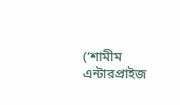(‘শামীম এন্টারপ্রাইজ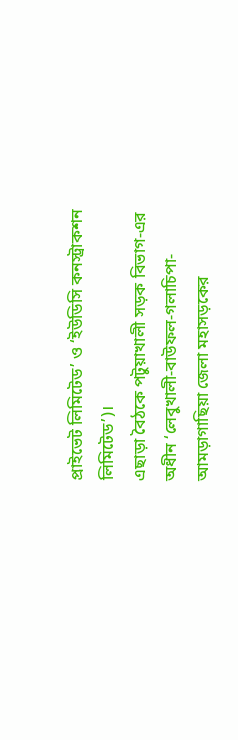প্রাইভেট লিমিটেড’ ও ‘ইউডিসি কনস্ট্রাকশন লিমিটেড’)।
এছাড়া বৈঠকে পটুয়াখালী সড়ক বিভাগ-এর অধীন ‘লেবুখালী-বাউফল-গলাচিপা-আমড়াগাছিয়া জেলা মহাসড়কের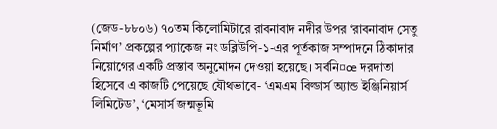(জেড-৮৮০৬) ৭০তম কিলোমিটারে রাবনাবাদ নদীর উপর ‘রাবনাবাদ সেতু নির্মাণ’ প্রকল্পের প্যাকেজ নং ডব্লিউপি-১-এর পূর্তকাজ সম্পাদনে ঠিকাদার নিয়োগের একটি প্রস্তাব অনুমোদন দেওয়া হয়েছে। সর্বনি¤œ দরদাতা হিসেবে এ কাজটি পেয়েছে যৌথভাবে- ‘এমএম বিল্ডার্স অ্যান্ড ইঞ্জিনিয়ার্স লিমিটেড’, ‘মেসার্স জন্মভূমি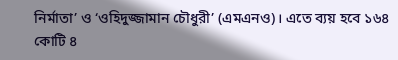নির্মাতা’ ও ‘ওহিদুজ্জামান চৌধুরী’ (এমএনও)। এতে ব্যয় হবে ১৬৪ কোটি ৪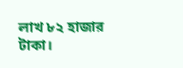লাখ ৮২ হাজার টাকা।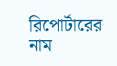রিপোর্টারের নাম